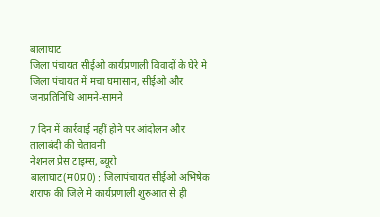बालाघाट
जिला पंचायत सीईओ कार्यप्रणाली विवादों के घेरे मे
जिला पंचायत में मचा घमासान, सीईओ और जनप्रतिनिधि आमने-सामने

7 दिन में कार्रवाई नहीं होने पर आंदोलन और तालाबंदी की चेतावनी
नेशनल प्रेस टाइम्स, ब्यूरो
बालाघाट(म0प्र0) : जिलापंचायत सीईओ अभिषेक शराफ की जिले मे कार्यप्रणाली शुरुआत से ही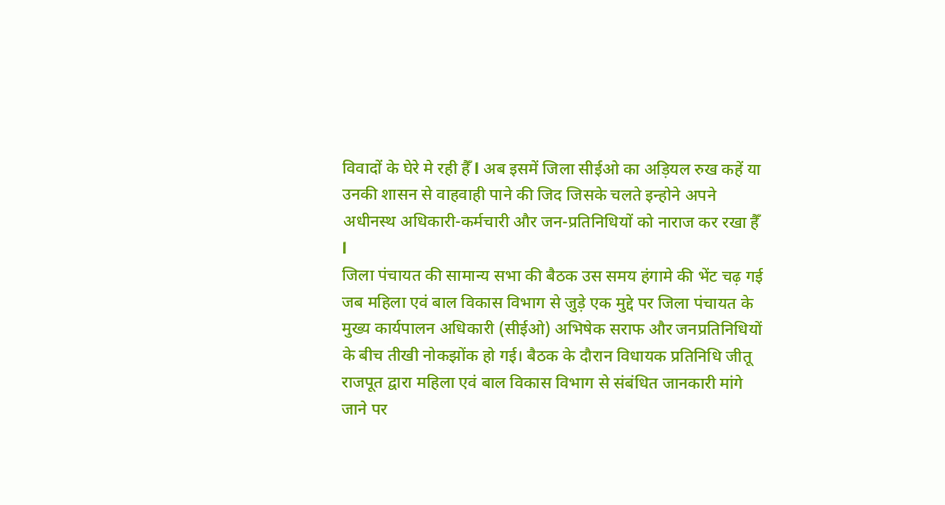विवादों के घेरे मे रही हैँ l अब इसमें जिला सीईओ का अड़ियल रुख कहें या उनकी शासन से वाहवाही पाने की जिद जिसके चलते इन्होने अपने अधीनस्थ अधिकारी-कर्मचारी और जन-प्रतिनिधियों को नाराज कर रखा हैँ l
जिला पंचायत की सामान्य सभा की बैठक उस समय हंगामे की भेंट चढ़ गई जब महिला एवं बाल विकास विभाग से जुड़े एक मुद्दे पर जिला पंचायत के मुख्य कार्यपालन अधिकारी (सीईओ) अभिषेक सराफ और जनप्रतिनिधियों के बीच तीखी नोकझोंक हो गई। बैठक के दौरान विधायक प्रतिनिधि जीतू राजपूत द्वारा महिला एवं बाल विकास विभाग से संबंधित जानकारी मांगे जाने पर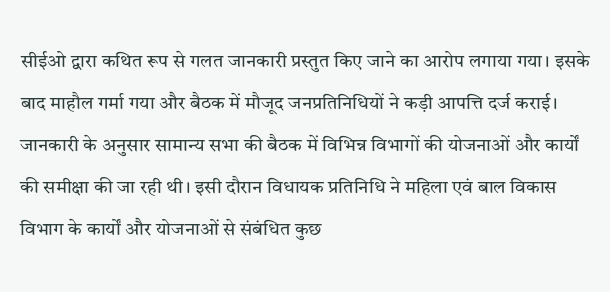सीईओ द्वारा कथित रूप से गलत जानकारी प्रस्तुत किए जाने का आरोप लगाया गया। इसके बाद माहौल गर्मा गया और बैठक में मौजूद जनप्रतिनिधियों ने कड़ी आपत्ति दर्ज कराई।
जानकारी के अनुसार सामान्य सभा की बैठक में विभिन्न विभागों की योजनाओं और कार्यों की समीक्षा की जा रही थी। इसी दौरान विधायक प्रतिनिधि ने महिला एवं बाल विकास विभाग के कार्यों और योजनाओं से संबंधित कुछ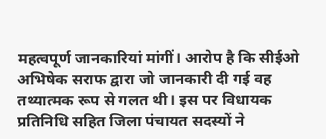महत्वपूर्ण जानकारियां मांगीं। आरोप है कि सीईओ अभिषेक सराफ द्वारा जो जानकारी दी गई वह तथ्यात्मक रूप से गलत थी। इस पर विधायक प्रतिनिधि सहित जिला पंचायत सदस्यों ने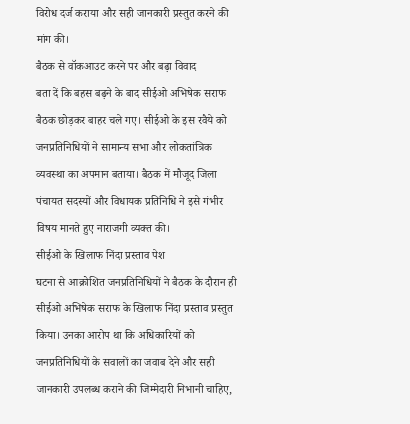विरोध दर्ज कराया और सही जानकारी प्रस्तुत करने की मांग की।
बैठक से वॉकआउट करने पर और बढ़ा विवाद
बता दें कि बहस बढ़ने के बाद सीईओ अभिषेक सराफ बैठक छोड़कर बाहर चले गए। सीईओ के इस रवैये को जनप्रतिनिधियों ने सामान्य सभा और लोकतांत्रिक व्यवस्था का अपमान बताया। बैठक में मौजूद जिला पंचायत सदस्यों और विधायक प्रतिनिधि ने इसे गंभीर विषय मानते हुए नाराजगी व्यक्त की।
सीईओ के खिलाफ निंदा प्रस्ताव पेश
घटना से आक्रोशित जनप्रतिनिधियों ने बैठक के दौरान ही सीईओ अभिषेक सराफ के खिलाफ निंदा प्रस्ताव प्रस्तुत किया। उनका आरोप था कि अधिकारियों को जनप्रतिनिधियों के सवालों का जवाब देने और सही जानकारी उपलब्ध कराने की जिम्मेदारी निभानी चाहिए,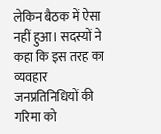लेकिन बैठक में ऐसा नहीं हुआ। सदस्यों ने कहा कि इस तरह का व्यवहार जनप्रतिनिधियों की गरिमा को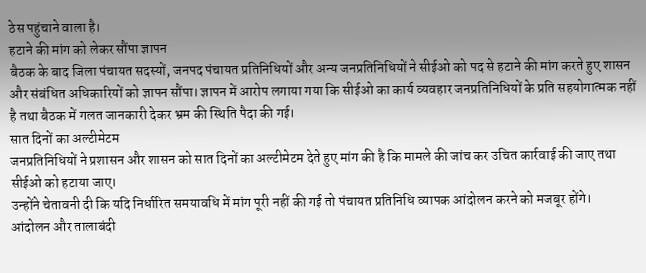ठेस पहुंचाने वाला है।
हटाने की मांग को लेकर सौंपा ज्ञापन
बैठक के बाद जिला पंचायत सदस्यों, जनपद पंचायत प्रतिनिधियों और अन्य जनप्रतिनिधियों ने सीईओ को पद से हटाने की मांग करते हुए शासन और संबंधित अधिकारियों को ज्ञापन सौंपा। ज्ञापन में आरोप लगाया गया कि सीईओ का कार्य व्यवहार जनप्रतिनिधियों के प्रति सहयोगात्मक नहीं है तथा बैठक में गलत जानकारी देकर भ्रम की स्थिति पैदा की गई।
सात दिनों का अल्टीमेटम
जनप्रतिनिधियों ने प्रशासन और शासन को सात दिनों का अल्टीमेटम देते हुए मांग की है कि मामले की जांच कर उचित कार्रवाई की जाए तथा सीईओ को हटाया जाए।
उन्होंने चेतावनी दी कि यदि निर्धारित समयावधि में मांग पूरी नहीं की गई तो पंचायत प्रतिनिधि व्यापक आंदोलन करने को मजबूर होंगे।
आंदोलन और तालाबंदी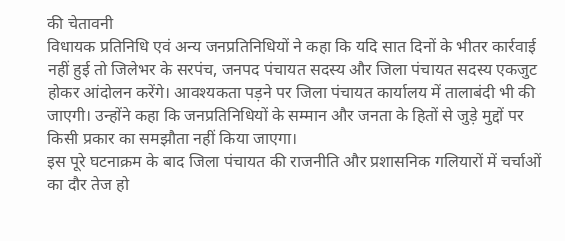की चेतावनी
विधायक प्रतिनिधि एवं अन्य जनप्रतिनिधियों ने कहा कि यदि सात दिनों के भीतर कार्रवाई नहीं हुई तो जिलेभर के सरपंच, जनपद पंचायत सदस्य और जिला पंचायत सदस्य एकजुट होकर आंदोलन करेंगे। आवश्यकता पड़ने पर जिला पंचायत कार्यालय में तालाबंदी भी की जाएगी। उन्होंने कहा कि जनप्रतिनिधियों के सम्मान और जनता के हितों से जुड़े मुद्दों पर किसी प्रकार का समझौता नहीं किया जाएगा।
इस पूरे घटनाक्रम के बाद जिला पंचायत की राजनीति और प्रशासनिक गलियारों में चर्चाओं का दौर तेज हो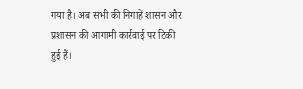गया है। अब सभी की निगाहें शासन और प्रशासन की आगामी कार्रवाई पर टिकी हुई हैं।